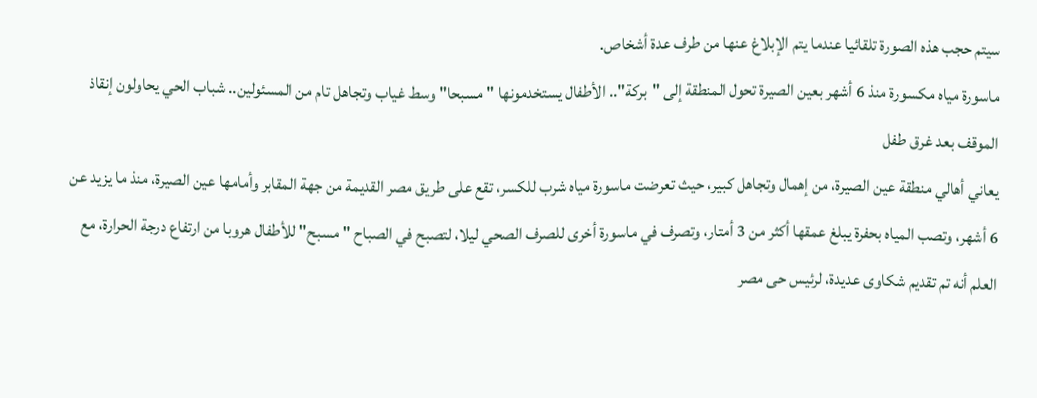سيتم حجب هذه الصورة تلقائيا عندما يتم الإبلاغ عنها من طرف عدة أشخاص.
ماسورة مياه مكسورة منذ 6 أشهر بعين الصيرة تحول المنطقة إلى "بركة".. الأطفال يستخدمونها "مسبحا" وسط غياب وتجاهل تام من المسئولين.. شباب الحي يحاولون إنقاذ الموقف بعد غرق طفل
يعاني أهالي منطقة عين الصيرة، من إهمال وتجاهل كبير، حيث تعرضت ماسورة مياه شرب للكسر، تقع على طريق مصر القديمة من جهة المقابر وأمامها عين الصيرة، منذ ما يزيد عن 6 أشهر، وتصب المياه بحفرة يبلغ عمقها أكثر من 3 أمتار، وتصرف في ماسورة أخرى للصرف الصحي ليلا، لتصبح في الصباح "مسبح" للأطفال هروبا من ارتفاع درجة الحرارة، مع العلم أنه تم تقديم شكاوى عديدة، لرئيس حى مصر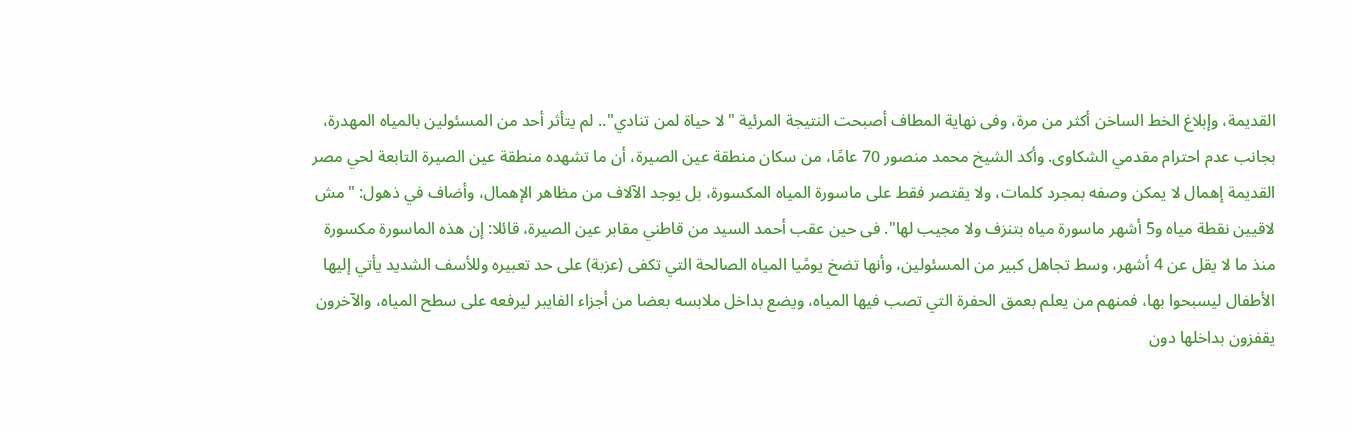القديمة، وإبلاغ الخط الساخن أكثر من مرة، وفى نهاية المطاف أصبحت النتيجة المرئية "لا حياة لمن تنادي".. لم يتأثر أحد من المسئولين بالمياه المهدرة، بجانب عدم احترام مقدمي الشكاوى. وأكد الشيخ محمد منصور 70 عامًا، من سكان منطقة عين الصيرة، أن ما تشهده منطقة عين الصيرة التابعة لحي مصر القديمة إهمال لا يمكن وصفه بمجرد كلمات، ولا يقتصر فقط على ماسورة المياه المكسورة، بل يوجد الآلاف من مظاهر الإهمال، وأضاف في ذهول: "مش لاقيين نقطة مياه و5 أشهر ماسورة مياه بتنزف ولا مجيب لها". فى حين عقب أحمد السيد من قاطني مقابر عين الصيرة، قائلا: إن هذه الماسورة مكسورة منذ ما لا يقل عن 4 أشهر، وسط تجاهل كبير من المسئولين، وأنها تضخ يومًيا المياه الصالحة التي تكفى (عزبة) على حد تعبيره وللأسف الشديد يأتي إليها الأطفال ليسبحوا بها، فمنهم من يعلم بعمق الحفرة التي تصب فيها المياه، ويضع بداخل ملابسه بعضا من أجزاء الفايبر ليرفعه على سطح المياه، والآخرون يقفزون بداخلها دون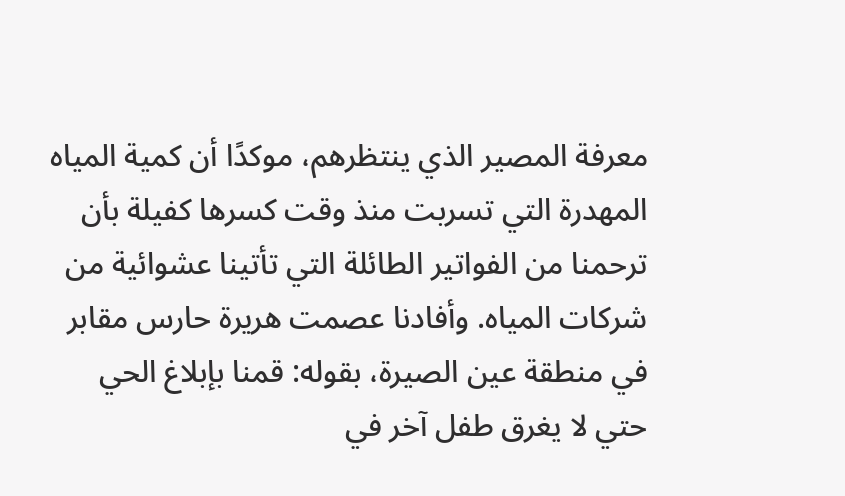معرفة المصير الذي ينتظرهم، موكدًا أن كمية المياه المهدرة التي تسربت منذ وقت كسرها كفيلة بأن ترحمنا من الفواتير الطائلة التي تأتينا عشوائية من شركات المياه. وأفادنا عصمت هريرة حارس مقابر في منطقة عين الصيرة، بقوله: قمنا بإبلاغ الحي حتي لا يغرق طفل آخر في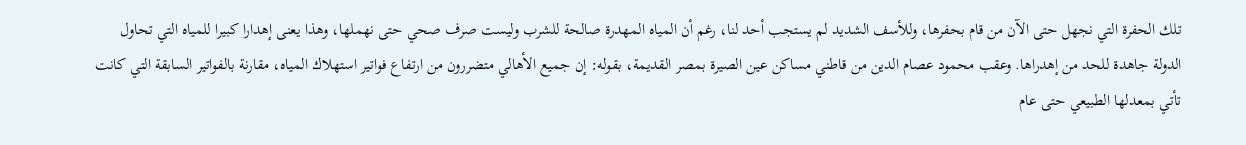تلك الحفرة التي نجهل حتى الآن من قام بحفرها، وللأسف الشديد لم يستجب أحد لنا، رغم أن المياه المهدرة صالحة للشرب وليست صرف صحي حتى نهملها، وهذا يعنى إهدارا كبيرا للمياه التي تحاول الدولة جاهدة للحد من إهدراها. وعقب محمود عصام الدين من قاطني مساكن عين الصيرة بمصر القديمة، بقوله: إن جميع الأهالي متضررون من ارتفاع فواتير استهلاك المياه، مقارنة بالفواتير السابقة التي كانت تأتي بمعدلها الطبيعي حتى عام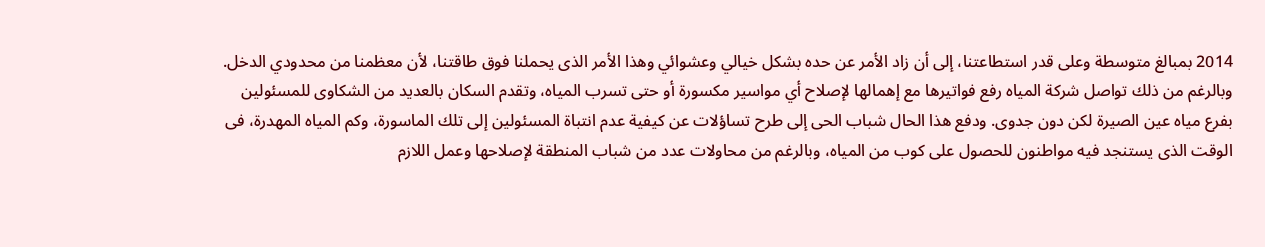2014 بمبالغ متوسطة وعلى قدر استطاعتنا، إلى أن زاد الأمر عن حده بشكل خيالي وعشوائي وهذا الأمر الذى يحملنا فوق طاقتنا، لأن معظمنا من محدودي الدخل. وبالرغم من ذلك تواصل شركة المياه رفع فواتيرها مع إهمالها لإصلاح أي مواسير مكسورة أو حتى تسرب المياه، وتقدم السكان بالعديد من الشكاوى للمسئولين بفرع مياه عين الصيرة لكن دون جدوى. ودفع هذا الحال شباب الحى إلى طرح تساؤلات عن كيفية عدم انتباة المسئولين إلى تلك الماسورة، وكم المياه المهدرة، فى الوقت الذى يستنجد فيه مواطنون للحصول على كوب من المياه، وبالرغم من محاولات عدد من شباب المنطقة لإصلاحها وعمل اللازم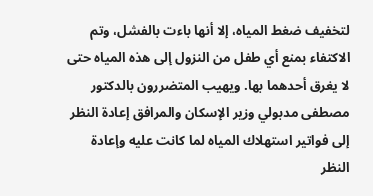لتخفيف ضغط المياه، إلا أنها باءت بالفشل، وتم الاكتفاء بمنع أي طفل من النزول إلى هذه المياه حتى لا يغرق أحدهما بها. ويهيب المتضررون بالدكتور مصطفى مدبولي وزير الإسكان والمرافق إعادة النظر إلى فواتير استهلاك المياه لما كانت عليه وإعادة النظر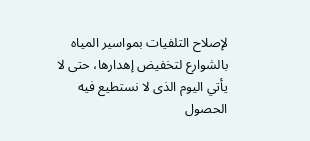لإصلاح التلفيات بمواسير المياه بالشوارع لتخفيض إهدارها، حتى لا يأتي اليوم الذى لا نستطيع فيه الحصول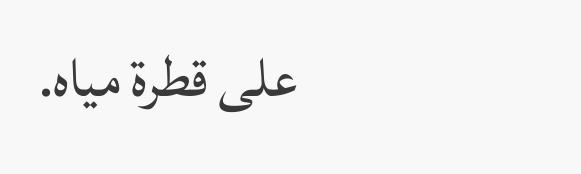على قطرة مياه.